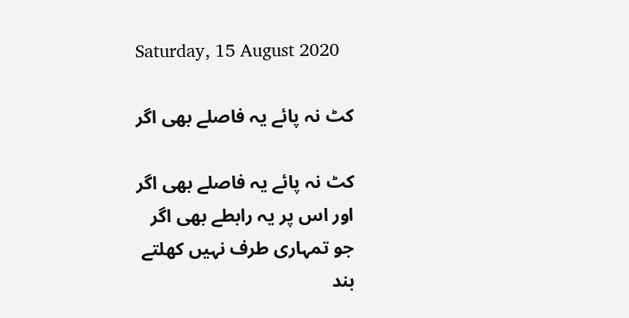Saturday, 15 August 2020

کٹ نہ پائے یہ فاصلے بھی اگر

کٹ نہ پائے یہ فاصلے بھی اگر
اور اس پر یہ رابطے بھی اگر
جو تمہاری طرف نہیں کھلتے
بند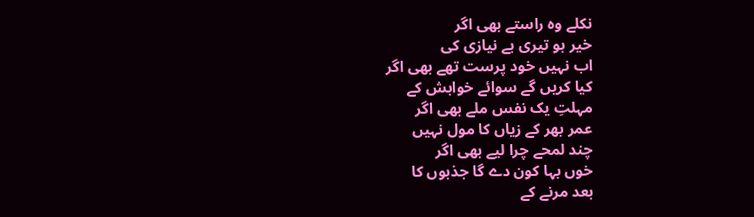نکلے وہ راستے بھی اگر
خیر ہو تیری بے نیازی کی
اب نہیں خود پرست تھے بھی اگر
کیا کریں گے سوائے خواہش کے
مہلتِ یک نفس ملے بھی اگر
عمر بھر کے زیاں کا مول نہیں
چند لمحے چرا لیے بھی اگر
خوں بہا کون دے گا جذبوں کا
بعد مرنے کے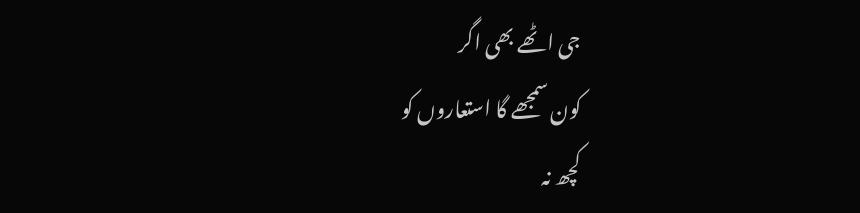جی اٹھے بھی اگر
کون سمجھے گا استعاروں کو
کچھ نہ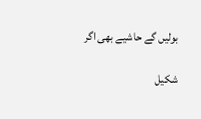بولیں گے حاشیے بھی اگر

شکیل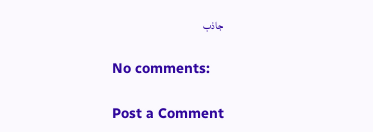جاذب

No comments:

Post a Comment